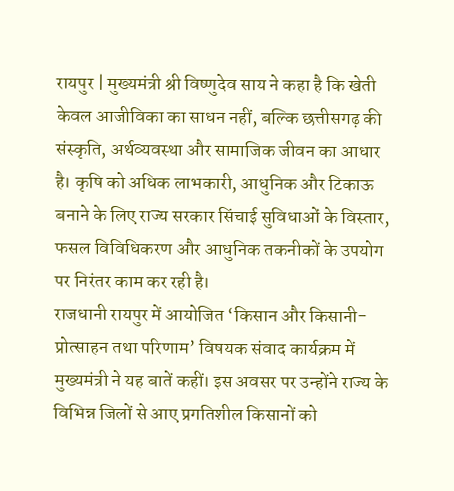रायपुर | मुख्यमंत्री श्री विष्णुदेव साय ने कहा है कि खेती केवल आजीविका का साधन नहीं, बल्कि छत्तीसगढ़ की संस्कृति, अर्थव्यवस्था और सामाजिक जीवन का आधार है। कृषि को अधिक लाभकारी, आधुनिक और टिकाऊ बनाने के लिए राज्य सरकार सिंचाई सुविधाओं के विस्तार, फसल विविधिकरण और आधुनिक तकनीकों के उपयोग पर निरंतर काम कर रही है।
राजधानी रायपुर में आयोजित ‘किसान और किसानी-प्रोत्साहन तथा परिणाम’ विषयक संवाद कार्यक्रम में मुख्यमंत्री ने यह बातें कहीं। इस अवसर पर उन्होंने राज्य के विभिन्न जिलों से आए प्रगतिशील किसानों को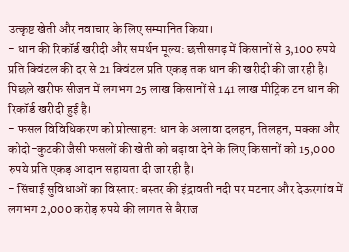उत्कृष्ट खेती और नवाचार के लिए सम्मानित किया।
- धान की रिकॉर्ड खरीदी और समर्थन मूल्य: छत्तीसगढ़ में किसानों से 3,100 रुपये प्रति क्विंटल की दर से 21 क्विंटल प्रति एकड़ तक धान की खरीदी की जा रही है। पिछले खरीफ सीजन में लगभग 25 लाख किसानों से 141 लाख मीट्रिक टन धान की रिकॉर्ड खरीदी हुई है।
- फसल विविधिकरण को प्रोत्साहन: धान के अलावा दलहन, तिलहन, मक्का और कोदो-कुटकी जैसी फसलों की खेती को बढ़ावा देने के लिए किसानों को 15,000 रुपये प्रति एकड़ आदान सहायता दी जा रही है।
- सिंचाई सुविधाओं का विस्तार: बस्तर की इंद्रावती नदी पर मटनार और देऊरगांव में लगभग 2,000 करोड़ रुपये की लागत से बैराज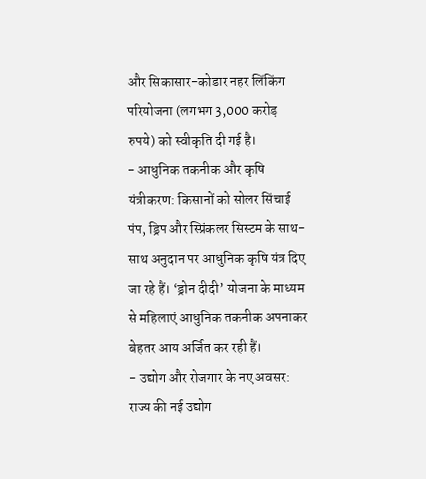और सिकासार-कोडार नहर लिंकिंग परियोजना (लगभग 3,000 करोड़ रुपये) को स्वीकृति दी गई है।
- आधुनिक तकनीक और कृषि यंत्रीकरण: किसानों को सोलर सिंचाई पंप, ड्रिप और स्प्रिंकलर सिस्टम के साथ-साथ अनुदान पर आधुनिक कृषि यंत्र दिए जा रहे हैं। ‘ड्रोन दीदी’ योजना के माध्यम से महिलाएं आधुनिक तकनीक अपनाकर बेहतर आय अर्जित कर रही हैं।
- उद्योग और रोजगार के नए अवसर: राज्य की नई उद्योग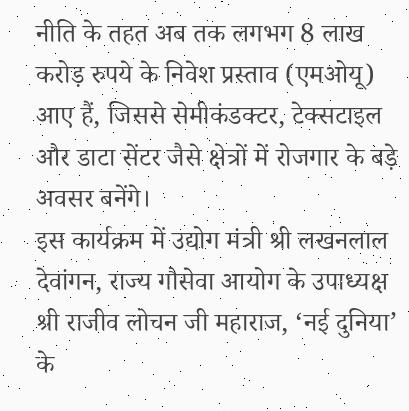नीति के तहत अब तक लगभग 8 लाख करोड़ रुपये के निवेश प्रस्ताव (एमओयू) आए हैं, जिससे सेमीकंडक्टर, टेक्सटाइल और डाटा सेंटर जैसे क्षेत्रों में रोजगार के बड़े अवसर बनेंगे।
इस कार्यक्रम में उद्योग मंत्री श्री लखनलाल देवांगन, राज्य गौसेवा आयोग के उपाध्यक्ष श्री राजीव लोचन जी महाराज, ‘नई दुनिया’ के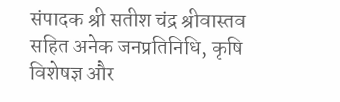संपादक श्री सतीश चंद्र श्रीवास्तव सहित अनेक जनप्रतिनिधि, कृषि विशेषज्ञ और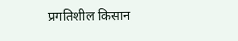प्रगतिशील किसान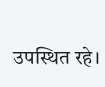उपस्थित रहे।